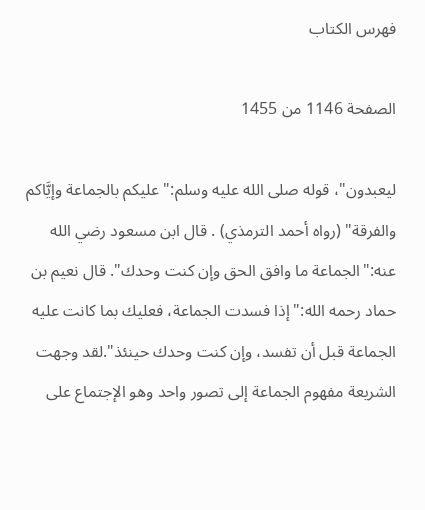فهرس الكتاب

الصفحة 1146 من 1455

ليعبدون"، قوله صلى الله عليه وسلم:"عليكم بالجماعة وإيَّاكم والفرقة" (رواه أحمد الترمذي) . قال ابن مسعود رضي الله عنه:"الجماعة ما وافق الحق وإن كنت وحدك". قال نعيم بن حماد رحمه الله:"إذا فسدت الجماعة، فعليك بما كانت عليه الجماعة قبل أن تفسد، وإن كنت وحدك حينئذ".لقد وجهت الشريعة مفهوم الجماعة إلى تصور واحد وهو الإجتماع على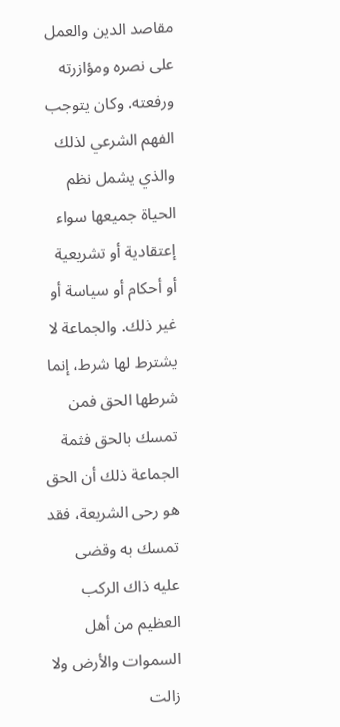مقاصد الدين والعمل على نصره ومؤازرته ورفعته. وكان يتوجب الفهم الشرعي لذلك والذي يشمل نظم الحياة جميعها سواء إعتقادية أو تشريعية أو أحكام أو سياسة أو غير ذلك. والجماعة لا يشترط لها شرط، إنما شرطها الحق فمن تمسك بالحق فثمة الجماعة ذلك أن الحق هو رحى الشريعة، فقد تمسك به وقضى عليه ذاك الركب العظيم من أهل السموات والأرض ولا زالت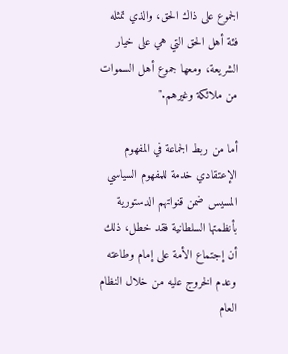الجموع على ذاك الحق، والذي تمثله فئة أهل الحق التي هي على خيار الشريعة، ومعها جموع أهل السموات من ملائكة وغيرهم."

أما من ربط الجماعة في المفهوم الإعتقادي خدمة للمفهوم السياسي المسيس ضمن قنواتهم الدستورية بأنظمتها السلطانية فقد خطل، ذلك أن إجتماع الأمة على إمام وطاعته وعدم الخروج عليه من خلال النظام العام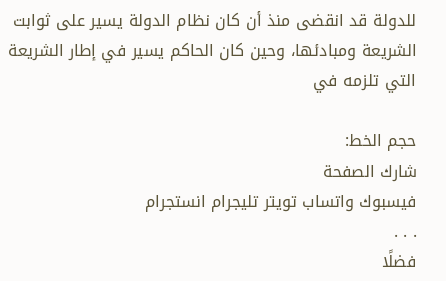للدولة قد انقضى منذ أن كان نظام الدولة يسير على ثوابت الشريعة ومبادئها، وحين كان الحاكم يسير في إطار الشريعة التي تلزمه في

حجم الخط:
شارك الصفحة
فيسبوك واتساب تويتر تليجرام انستجرام
. . .
فضلًا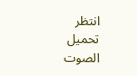انتظر تحميل الصوت